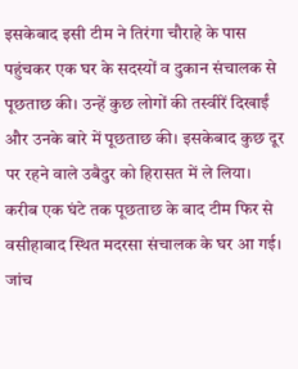इसकेबाद इसी टीम ने तिरंगा चौराहे के पास पहुंचकर एक घर के सदस्यों व दुकान संचालक से पूछताछ की। उन्हें कुछ लोगों की तस्वीरें दिखाईं और उनके बारे में पूछताछ की। इसकेबाद कुछ दूर पर रहने वाले उबैदुर को हिरासत में ले लिया। करीब एक घंटे तक पूछताछ के बाद टीम फिर से वसीहाबाद स्थित मदरसा संचालक के घर आ गई। जांच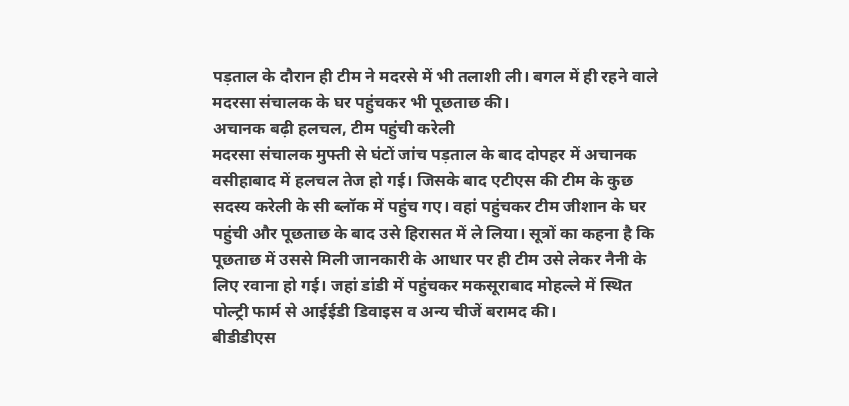पड़ताल के दौरान ही टीम ने मदरसे में भी तलाशी ली। बगल में ही रहने वाले मदरसा संचालक के घर पहुंचकर भी पूछताछ की।
अचानक बढ़ी हलचल, टीम पहुंची करेली
मदरसा संचालक मुफ्ती से घंटों जांच पड़ताल के बाद दोपहर में अचानक वसीहाबाद में हलचल तेज हो गई। जिसके बाद एटीएस की टीम के कुछ सदस्य करेली के सी ब्लॉक में पहुंच गए। वहां पहुंचकर टीम जीशान के घर पहुंची और पूछताछ के बाद उसे हिरासत में ले लिया। सूत्रों का कहना है कि पूछताछ में उससे मिली जानकारी के आधार पर ही टीम उसे लेकर नैनी के लिए रवाना हो गई। जहां डांडी में पहुंचकर मकसूराबाद मोहल्ले में स्थित पोल्ट्री फार्म से आईईडी डिवाइस व अन्य चीजें बरामद की।
बीडीडीएस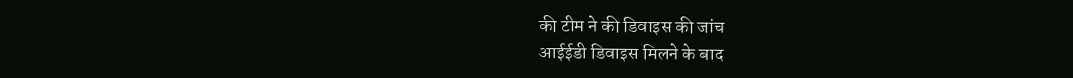की टीम ने की डिवाइस की जांच
आईईडी डिवाइस मिलने के बाद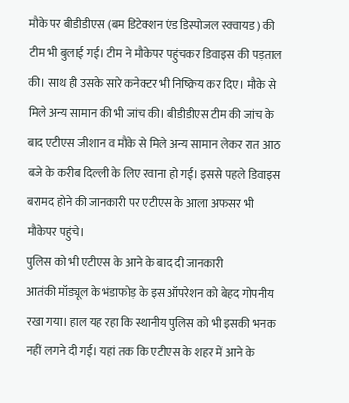मौके पर बीडीडीएस (बम डिटेक्शन एंड डिस्पोजल स्क्वायड) की टीम भी बुलाई गई। टीम ने मौकेपर पहुंचकर डिवाइस की पड़ताल की। साथ ही उसके सारे कनेक्टर भी निष्क्रिय कर दिए। मौके से मिले अन्य सामान की भी जांच की। बीडीडीएस टीम की जांच के बाद एटीएस जीशान व मौके से मिले अन्य सामान लेकर रात आठ बजे के करीब दिल्ली के लिए रवाना हो गई। इससे पहले डिवाइस बरामद होने की जानकारी पर एटीएस के आला अफसर भी मौकेपर पहुंचे।
पुलिस को भी एटीएस के आने के बाद दी जानकारी
आतंकी मॉड्यूल के भंडाफोड़ के इस ऑपरेशन को बेहद गोपनीय रखा गया। हाल यह रहा कि स्थानीय पुलिस को भी इसकी भनक नहीं लगने दी गई। यहां तक कि एटीएस के शहर में आने के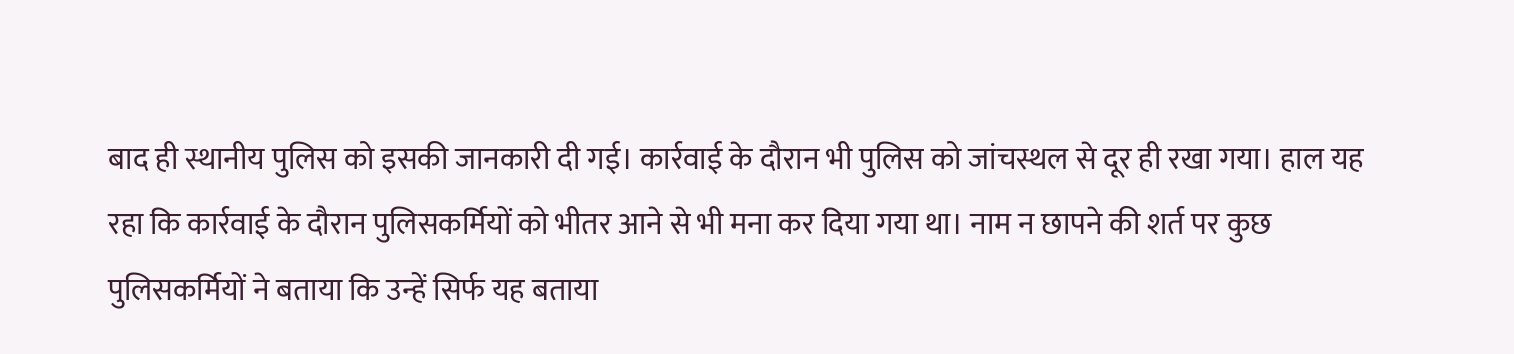बाद ही स्थानीय पुलिस को इसकी जानकारी दी गई। कार्रवाई के दौरान भी पुलिस को जांचस्थल से दूर ही रखा गया। हाल यह रहा कि कार्रवाई के दौरान पुलिसकर्मियों को भीतर आने से भी मना कर दिया गया था। नाम न छापने की शर्त पर कुछ पुलिसकर्मियों ने बताया कि उन्हें सिर्फ यह बताया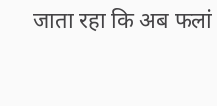जाता रहा कि अब फलां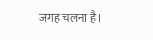जगह चलना है।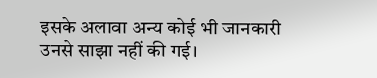इसके अलावा अन्य कोई भी जानकारी उनसे साझा नहीं की गई।